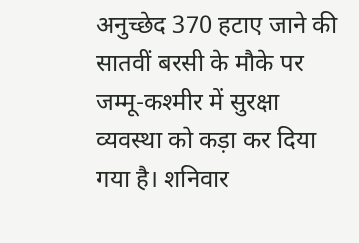अनुच्छेद 370 हटाए जाने की सातवीं बरसी के मौके पर जम्मू-कश्मीर में सुरक्षा व्यवस्था को कड़ा कर दिया गया है। शनिवार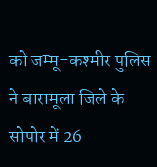को जम्मू-कश्मीर पुलिस ने बारामूला जिले के सोपोर में 26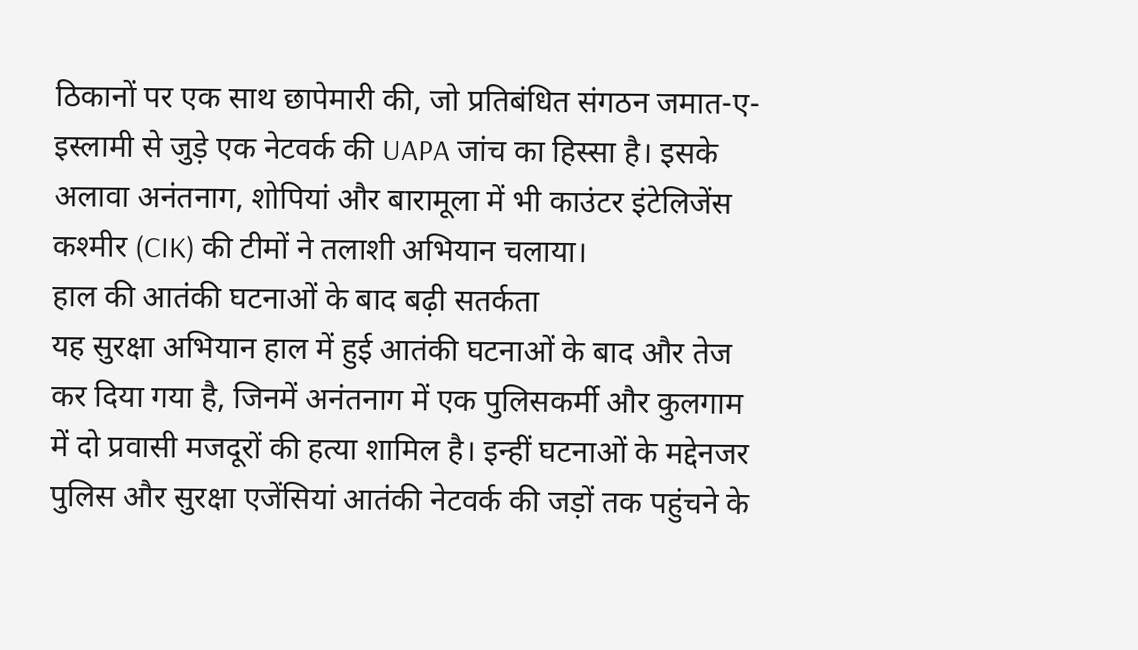ठिकानों पर एक साथ छापेमारी की, जो प्रतिबंधित संगठन जमात-ए-इस्लामी से जुड़े एक नेटवर्क की UAPA जांच का हिस्सा है। इसके अलावा अनंतनाग, शोपियां और बारामूला में भी काउंटर इंटेलिजेंस कश्मीर (CIK) की टीमों ने तलाशी अभियान चलाया।
हाल की आतंकी घटनाओं के बाद बढ़ी सतर्कता
यह सुरक्षा अभियान हाल में हुई आतंकी घटनाओं के बाद और तेज कर दिया गया है, जिनमें अनंतनाग में एक पुलिसकर्मी और कुलगाम में दो प्रवासी मजदूरों की हत्या शामिल है। इन्हीं घटनाओं के मद्देनजर पुलिस और सुरक्षा एजेंसियां आतंकी नेटवर्क की जड़ों तक पहुंचने के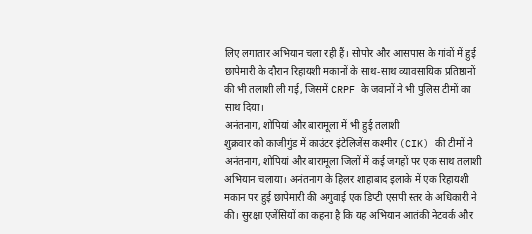लिए लगातार अभियान चला रही हैं। सोपोर और आसपास के गांवों में हुई छापेमारी के दौरान रिहायशी मकानों के साथ-साथ व्यावसायिक प्रतिष्ठानों की भी तलाशी ली गई, जिसमें CRPF के जवानों ने भी पुलिस टीमों का साथ दिया।
अनंतनाग, शोपियां और बारामूला में भी हुई तलाशी
शुक्रवार को काजीगुंड में काउंटर इंटेलिजेंस कश्मीर (CIK) की टीमों ने अनंतनाग, शोपियां और बारामूला जिलों में कई जगहों पर एक साथ तलाशी अभियान चलाया। अनंतनाग के हिलर शाहाबाद इलाके में एक रिहायशी मकान पर हुई छापेमारी की अगुवाई एक डिप्टी एसपी स्तर के अधिकारी ने की। सुरक्षा एजेंसियों का कहना है कि यह अभियान आतंकी नेटवर्क और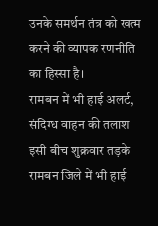उनके समर्थन तंत्र को खत्म करने की व्यापक रणनीति का हिस्सा है।
रामबन में भी हाई अलर्ट, संदिग्ध वाहन की तलाश
इसी बीच शुक्रवार तड़के रामबन जिले में भी हाई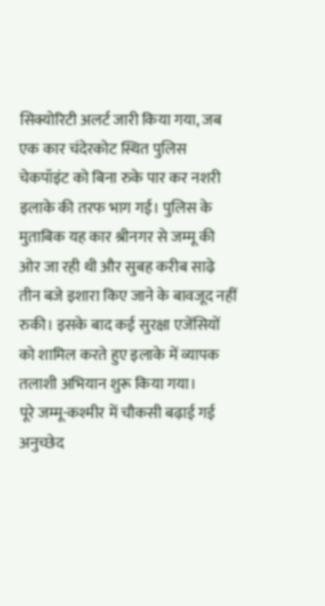सिक्योरिटी अलर्ट जारी किया गया, जब एक कार चंदेरकोट स्थित पुलिस चेकपॉइंट को बिना रुके पार कर नशरी इलाके की तरफ भाग गई। पुलिस के मुताबिक यह कार श्रीनगर से जम्मू की ओर जा रही थी और सुबह करीब साढ़े तीन बजे इशारा किए जाने के बावजूद नहीं रुकी। इसके बाद कई सुरक्षा एजेंसियों को शामिल करते हुए इलाके में व्यापक तलाशी अभियान शुरू किया गया।
पूरे जम्मू-कश्मीर में चौकसी बढ़ाई गई
अनुच्छेद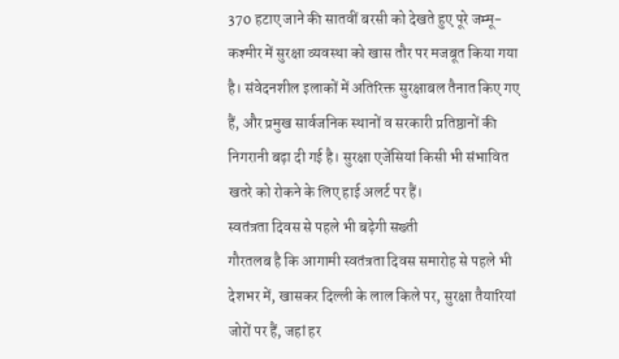370 हटाए जाने की सातवीं बरसी को देखते हुए पूरे जम्मू-कश्मीर में सुरक्षा व्यवस्था को खास तौर पर मजबूत किया गया है। संवेदनशील इलाकों में अतिरिक्त सुरक्षाबल तैनात किए गए हैं, और प्रमुख सार्वजनिक स्थानों व सरकारी प्रतिष्ठानों की निगरानी बढ़ा दी गई है। सुरक्षा एजेंसियां किसी भी संभावित खतरे को रोकने के लिए हाई अलर्ट पर हैं।
स्वतंत्रता दिवस से पहले भी बढ़ेगी सख्ती
गौरतलब है कि आगामी स्वतंत्रता दिवस समारोह से पहले भी देशभर में, खासकर दिल्ली के लाल किले पर, सुरक्षा तैयारियां जोरों पर हैं, जहां हर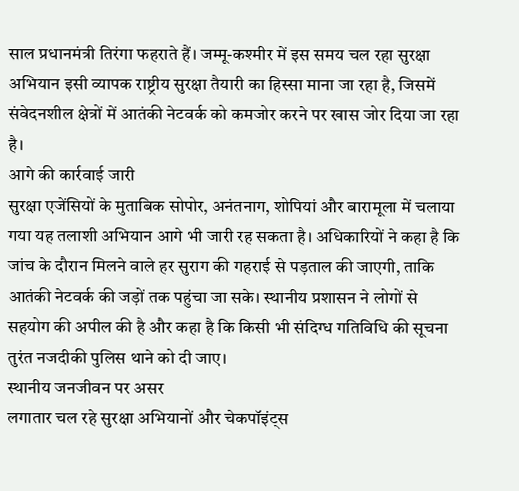साल प्रधानमंत्री तिरंगा फहराते हैं। जम्मू-कश्मीर में इस समय चल रहा सुरक्षा अभियान इसी व्यापक राष्ट्रीय सुरक्षा तैयारी का हिस्सा माना जा रहा है, जिसमें संवेदनशील क्षेत्रों में आतंकी नेटवर्क को कमजोर करने पर खास जोर दिया जा रहा है।
आगे की कार्रवाई जारी
सुरक्षा एजेंसियों के मुताबिक सोपोर, अनंतनाग, शोपियां और बारामूला में चलाया गया यह तलाशी अभियान आगे भी जारी रह सकता है। अधिकारियों ने कहा है कि जांच के दौरान मिलने वाले हर सुराग की गहराई से पड़ताल की जाएगी, ताकि आतंकी नेटवर्क की जड़ों तक पहुंचा जा सके। स्थानीय प्रशासन ने लोगों से सहयोग की अपील की है और कहा है कि किसी भी संदिग्ध गतिविधि की सूचना तुरंत नजदीकी पुलिस थाने को दी जाए।
स्थानीय जनजीवन पर असर
लगातार चल रहे सुरक्षा अभियानों और चेकपॉइंट्स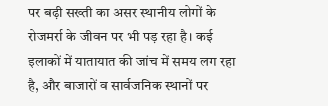पर बढ़ी सख्ती का असर स्थानीय लोगों के रोजमर्रा के जीवन पर भी पड़ रहा है। कई इलाकों में यातायात की जांच में समय लग रहा है, और बाजारों व सार्वजनिक स्थानों पर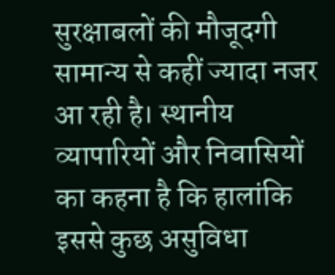सुरक्षाबलों की मौजूदगी सामान्य से कहीं ज्यादा नजर आ रही है। स्थानीय व्यापारियों और निवासियों का कहना है कि हालांकि इससे कुछ असुविधा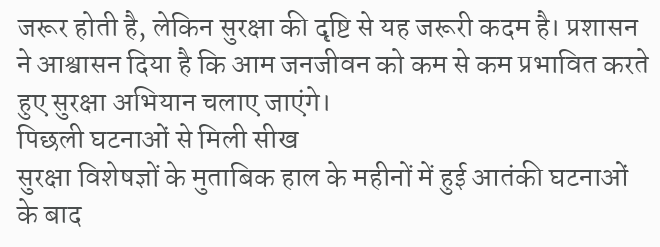जरूर होती है, लेकिन सुरक्षा की दृष्टि से यह जरूरी कदम है। प्रशासन ने आश्वासन दिया है कि आम जनजीवन को कम से कम प्रभावित करते हुए सुरक्षा अभियान चलाए जाएंगे।
पिछली घटनाओं से मिली सीख
सुरक्षा विशेषज्ञों के मुताबिक हाल के महीनों में हुई आतंकी घटनाओं के बाद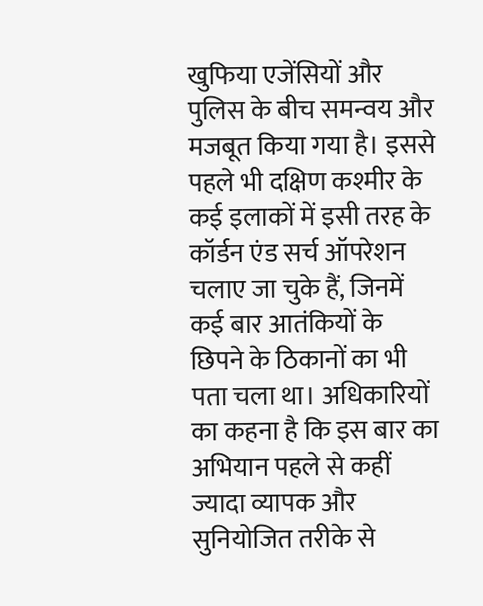खुफिया एजेंसियों और पुलिस के बीच समन्वय और मजबूत किया गया है। इससे पहले भी दक्षिण कश्मीर के कई इलाकों में इसी तरह के कॉर्डन एंड सर्च ऑपरेशन चलाए जा चुके हैं, जिनमें कई बार आतंकियों के छिपने के ठिकानों का भी पता चला था। अधिकारियों का कहना है कि इस बार का अभियान पहले से कहीं ज्यादा व्यापक और सुनियोजित तरीके से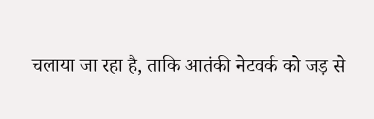चलाया जा रहा है, ताकि आतंकी नेटवर्क को जड़ से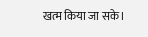खत्म किया जा सके।